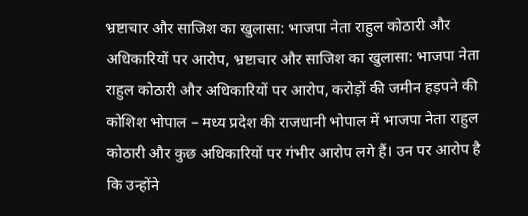भ्रष्टाचार और साजिश का खुलासा: भाजपा नेता राहुल कोठारी और अधिकारियों पर आरोप, भ्रष्टाचार और साजिश का खुलासा: भाजपा नेता राहुल कोठारी और अधिकारियों पर आरोप, करोड़ों की जमीन हड़पने की कोशिश भोपाल – मध्य प्रदेश की राजधानी भोपाल में भाजपा नेता राहुल कोठारी और कुछ अधिकारियों पर गंभीर आरोप लगे हैं। उन पर आरोप है कि उन्होंने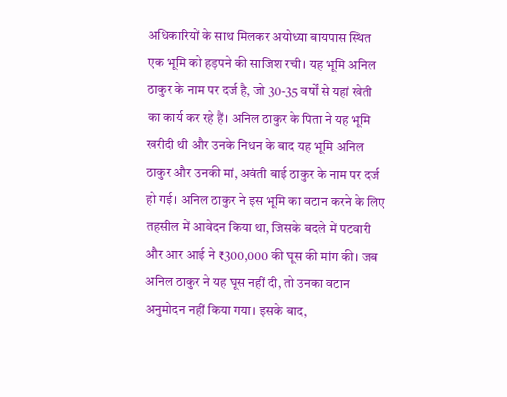अधिकारियों के साथ मिलकर अयोध्या बायपास स्थित एक भूमि को हड़पने की साजिश रची। यह भूमि अनिल ठाकुर के नाम पर दर्ज है, जो 30-35 वर्षों से यहां खेती का कार्य कर रहे हैं। अनिल ठाकुर के पिता ने यह भूमि खरीदी थी और उनके निधन के बाद यह भूमि अनिल ठाकुर और उनकी मां, अवंती बाई ठाकुर के नाम पर दर्ज हो गई। अनिल ठाकुर ने इस भूमि का वटान करने के लिए तहसील में आवेदन किया था, जिसके बदले में पटवारी और आर आई ने ₹300,000 की घूस की मांग की। जब अनिल ठाकुर ने यह घूस नहीं दी, तो उनका वटान अनुमोदन नहीं किया गया। इसके बाद,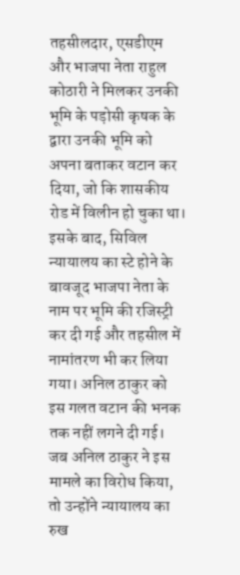तहसीलदार, एसडीएम और भाजपा नेता राहुल कोठारी ने मिलकर उनकी भूमि के पड़ोसी कृषक के द्वारा उनकी भूमि को अपना बताकर वटान कर दिया, जो कि शासकीय रोड में विलीन हो चुका था। इसके बाद, सिविल न्यायालय का स्टे होने के बावजूद भाजपा नेता के नाम पर भूमि की रजिस्ट्री कर दी गई और तहसील में नामांतरण भी कर लिया गया। अनिल ठाकुर को इस गलत वटान की भनक तक नहीं लगने दी गई। जब अनिल ठाकुर ने इस मामले का विरोध किया, तो उन्होंने न्यायालय का रुख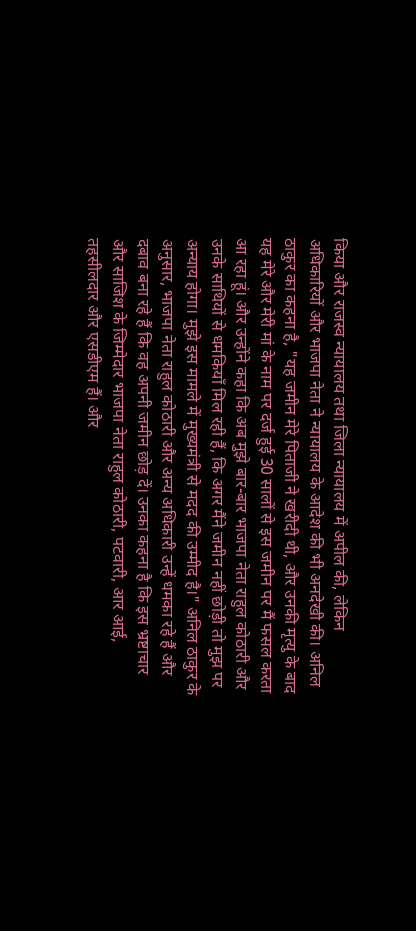किया और राजस्व न्यायालय तथा जिला न्यायालय में अपील की, लेकिन अधिकारियों और भाजपा नेता ने न्यायालय के आदेश की भी अनदेखी की। अनिल ठाकुर का कहना है, "यह जमीन मेरे पिताजी ने खरीदी थी, और उनकी मृत्यु के बाद यह मेरे और मेरी मां के नाम पर दर्ज हुई 30 सालों से इस जमीन पर मैं फसल करता आ रहा हूं। और उन्होंने कहा कि अब मुझे बार-बार भाजपा नेता राहुल कोठारी और उनके साथियों से धमकियाँ मिल रही हैं, कि अगर मैंने जमीन नहीं छोड़ी तो मुझ पर अन्याय होगा। मुझे इस मामले में मुख्यमंत्री से मदद की उम्मीद है।" अनिल ठाकुर के अनुसार, भाजपा नेता राहुल कोठारी और अन्य अधिकारी उन्हें धमका रहे हैं और दबाव बना रहे हैं कि वह अपनी जमीन छोड़ दें। उनका कहना है कि इस भ्रष्टाचार और साजिश के जिम्मेदार भाजपा नेता राहुल कोठारी, पटवारी, आर आई, तहसीलदार और एसडीएम हैं। और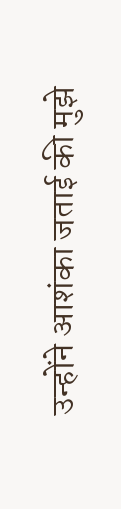उन्होंने आशंका जताई की मुझे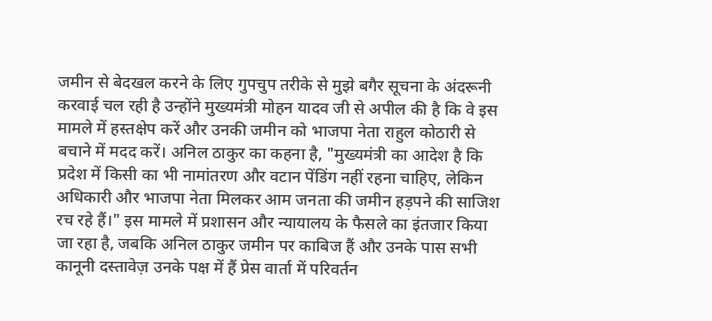जमीन से बेदखल करने के लिए गुपचुप तरीके से मुझे बगैर सूचना के अंदरूनी करवाई चल रही है उन्होंने मुख्यमंत्री मोहन यादव जी से अपील की है कि वे इस मामले में हस्तक्षेप करें और उनकी जमीन को भाजपा नेता राहुल कोठारी से बचाने में मदद करें। अनिल ठाकुर का कहना है, "मुख्यमंत्री का आदेश है कि प्रदेश में किसी का भी नामांतरण और वटान पेंडिंग नहीं रहना चाहिए, लेकिन अधिकारी और भाजपा नेता मिलकर आम जनता की जमीन हड़पने की साजिश रच रहे हैं।" इस मामले में प्रशासन और न्यायालय के फैसले का इंतजार किया जा रहा है, जबकि अनिल ठाकुर जमीन पर काबिज हैं और उनके पास सभी कानूनी दस्तावेज़ उनके पक्ष में हैं प्रेस वार्ता में परिवर्तन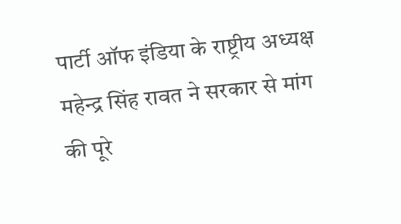पार्टी ऑफ इंडिया के राष्ट्रीय अध्यक्ष महेन्द्र सिंह रावत ने सरकार से मांग की पूरे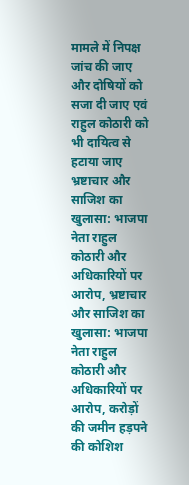मामले में निपक्ष जांच की जाए और दोषियों को सजा दी जाए एवं राहुल कोठारी को भी दायित्व से हटाया जाए
भ्रष्टाचार और साजिश का खुलासा: भाजपा नेता राहुल कोठारी और अधिकारियों पर आरोप, भ्रष्टाचार और साजिश का खुलासा: भाजपा नेता राहुल कोठारी और अधिकारियों पर आरोप, करोड़ों की जमीन हड़पने की कोशिश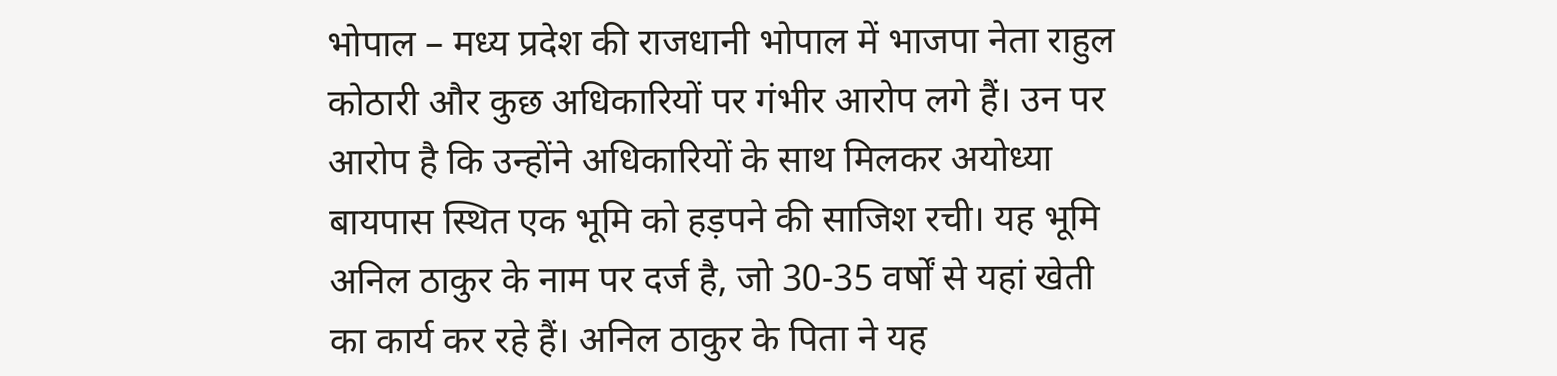भोपाल – मध्य प्रदेश की राजधानी भोपाल में भाजपा नेता राहुल कोठारी और कुछ अधिकारियों पर गंभीर आरोप लगे हैं। उन पर आरोप है कि उन्होंने अधिकारियों के साथ मिलकर अयोध्या बायपास स्थित एक भूमि को हड़पने की साजिश रची। यह भूमि अनिल ठाकुर के नाम पर दर्ज है, जो 30-35 वर्षों से यहां खेती का कार्य कर रहे हैं। अनिल ठाकुर के पिता ने यह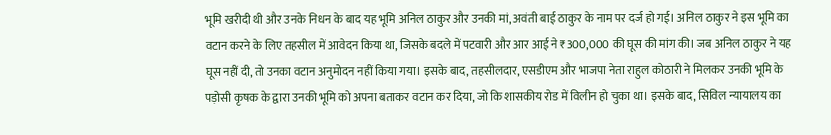भूमि खरीदी थी और उनके निधन के बाद यह भूमि अनिल ठाकुर और उनकी मां, अवंती बाई ठाकुर के नाम पर दर्ज हो गई। अनिल ठाकुर ने इस भूमि का वटान करने के लिए तहसील में आवेदन किया था, जिसके बदले में पटवारी और आर आई ने ₹300,000 की घूस की मांग की। जब अनिल ठाकुर ने यह घूस नहीं दी, तो उनका वटान अनुमोदन नहीं किया गया। इसके बाद, तहसीलदार, एसडीएम और भाजपा नेता राहुल कोठारी ने मिलकर उनकी भूमि के पड़ोसी कृषक के द्वारा उनकी भूमि को अपना बताकर वटान कर दिया, जो कि शासकीय रोड में विलीन हो चुका था। इसके बाद, सिविल न्यायालय का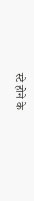स्टे होने के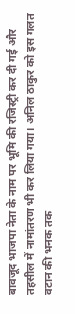बावजूद भाजपा नेता के नाम पर भूमि की रजिस्ट्री कर दी गई और तहसील में नामांतरण भी कर लिया गया। अनिल ठाकुर को इस गलत वटान की भनक तक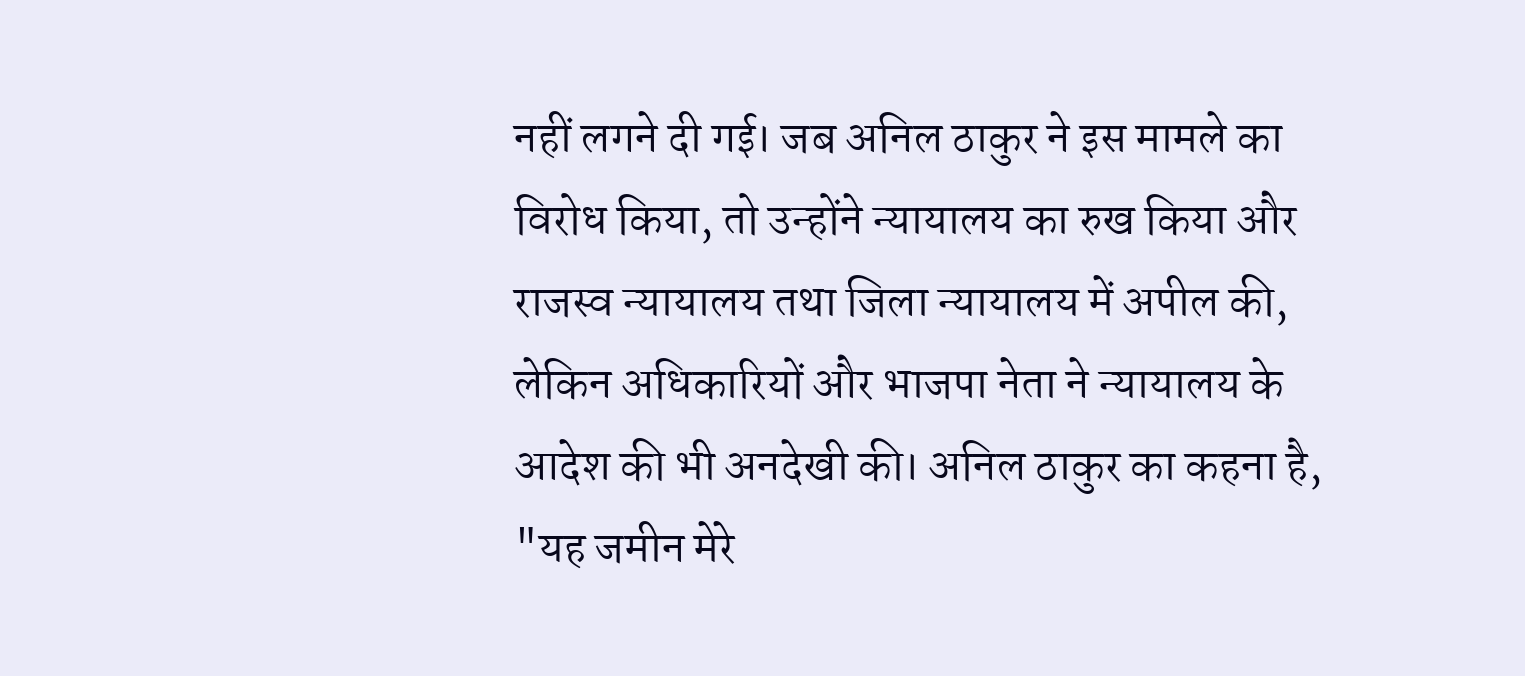नहीं लगने दी गई। जब अनिल ठाकुर ने इस मामले का विरोध किया, तो उन्होंने न्यायालय का रुख किया और राजस्व न्यायालय तथा जिला न्यायालय में अपील की, लेकिन अधिकारियों और भाजपा नेता ने न्यायालय के आदेश की भी अनदेखी की। अनिल ठाकुर का कहना है, "यह जमीन मेरे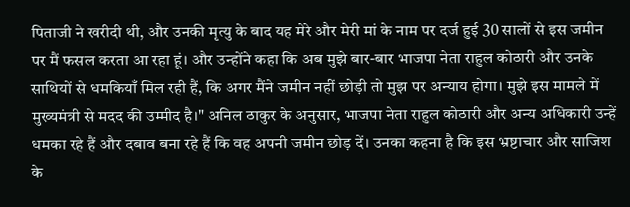पिताजी ने खरीदी थी, और उनकी मृत्यु के बाद यह मेरे और मेरी मां के नाम पर दर्ज हुई 30 सालों से इस जमीन पर मैं फसल करता आ रहा हूं। और उन्होंने कहा कि अब मुझे बार-बार भाजपा नेता राहुल कोठारी और उनके साथियों से धमकियाँ मिल रही हैं, कि अगर मैंने जमीन नहीं छोड़ी तो मुझ पर अन्याय होगा। मुझे इस मामले में मुख्यमंत्री से मदद की उम्मीद है।" अनिल ठाकुर के अनुसार, भाजपा नेता राहुल कोठारी और अन्य अधिकारी उन्हें धमका रहे हैं और दबाव बना रहे हैं कि वह अपनी जमीन छोड़ दें। उनका कहना है कि इस भ्रष्टाचार और साजिश के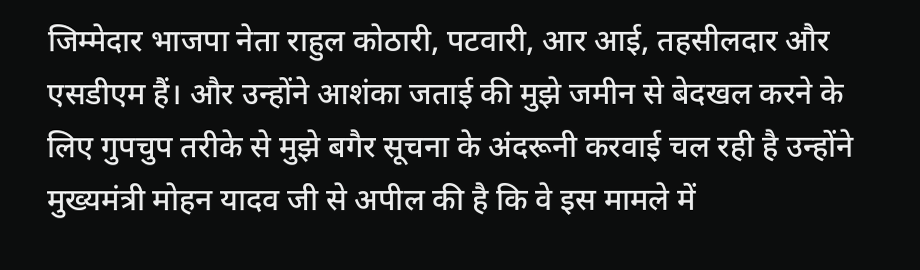जिम्मेदार भाजपा नेता राहुल कोठारी, पटवारी, आर आई, तहसीलदार और एसडीएम हैं। और उन्होंने आशंका जताई की मुझे जमीन से बेदखल करने के लिए गुपचुप तरीके से मुझे बगैर सूचना के अंदरूनी करवाई चल रही है उन्होंने मुख्यमंत्री मोहन यादव जी से अपील की है कि वे इस मामले में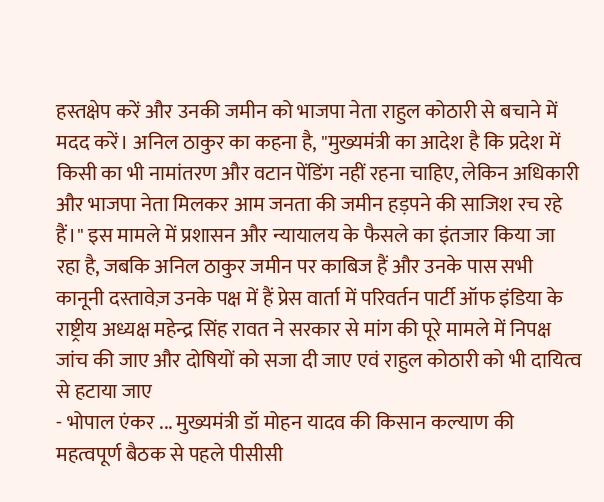हस्तक्षेप करें और उनकी जमीन को भाजपा नेता राहुल कोठारी से बचाने में मदद करें। अनिल ठाकुर का कहना है, "मुख्यमंत्री का आदेश है कि प्रदेश में किसी का भी नामांतरण और वटान पेंडिंग नहीं रहना चाहिए, लेकिन अधिकारी और भाजपा नेता मिलकर आम जनता की जमीन हड़पने की साजिश रच रहे हैं।" इस मामले में प्रशासन और न्यायालय के फैसले का इंतजार किया जा रहा है, जबकि अनिल ठाकुर जमीन पर काबिज हैं और उनके पास सभी कानूनी दस्तावेज़ उनके पक्ष में हैं प्रेस वार्ता में परिवर्तन पार्टी ऑफ इंडिया के राष्ट्रीय अध्यक्ष महेन्द्र सिंह रावत ने सरकार से मांग की पूरे मामले में निपक्ष जांच की जाए और दोषियों को सजा दी जाए एवं राहुल कोठारी को भी दायित्व से हटाया जाए
- भोपाल एंकर ... मुख्यमंत्री डॉ मोहन यादव की किसान कल्याण की महत्वपूर्ण बैठक से पहले पीसीसी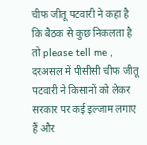चीफ जीतू पटवारी ने कहा है कि बैठक से कुछ निकलता है तो please tell me , दरअसल में पीसीसी चीफ जीतू पटवारी ने किसानों को लेकर सरकार पर कई इल्जाम लगाए हैं और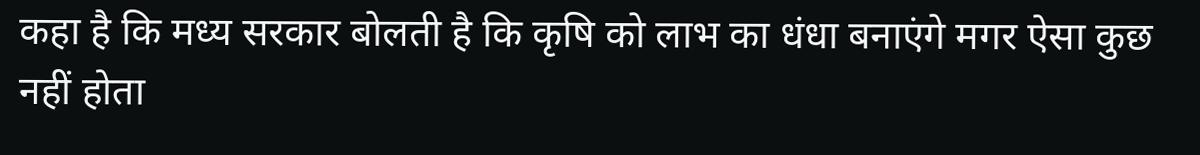कहा है कि मध्य सरकार बोलती है कि कृषि को लाभ का धंधा बनाएंगे मगर ऐसा कुछ नहीं होता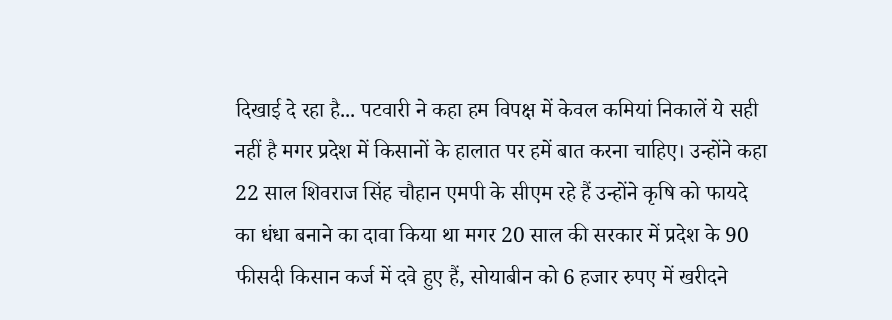दिखाई दे रहा है... पटवारी ने कहा हम विपक्ष में केवल कमियां निकालें ये सही नहीं है मगर प्रदेश में किसानों के हालात पर हमें बात करना चाहिए। उन्होंने कहा 22 साल शिवराज सिंह चौहान एमपी के सीएम रहे हैं उन्होंने कृषि को फायदे का धंधा बनाने का दावा किया था मगर 20 साल की सरकार में प्रदेश के 90 फीसदी किसान कर्ज में दवे हुए हैं, सोयाबीन को 6 हजार रुपए में खरीदने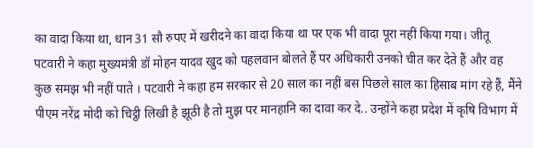का वादा किया था, धान 31 सौ रुपए में खरीदने का वादा किया था पर एक भी वादा पूरा नहीं किया गया। जीतू पटवारी ने कहा मुख्यमंत्री डॉ मोहन यादव खुद को पहलवान बोलते हैं पर अधिकारी उनको चीत कर देते हैं और वह कुछ समझ भी नहीं पाते । पटवारी ने कहा हम सरकार से 20 साल का नहीं बस पिछले साल का हिसाब मांग रहे हैं, मैंने पीएम नरेंद्र मोदी को चिट्ठी लिखी है झूठी है तो मुझ पर मानहानि का दावा कर दे.. उन्होंने कहा प्रदेश में कृषि विभाग में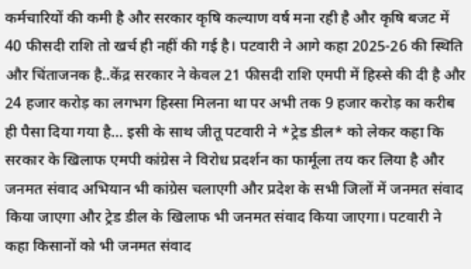कर्मचारियों की कमी है और सरकार कृषि कल्याण वर्ष मना रही है और कृषि बजट में 40 फीसदी राशि तो खर्च ही नहीं की गई है। पटवारी ने आगे कहा 2025-26 की स्थिति और चिंताजनक है..केंद्र सरकार ने केवल 21 फीसदी राशि एमपी में हिस्से की दी है और 24 हजार करोड़ का लगभग हिस्सा मिलना था पर अभी तक 9 हजार करोड़ का करीब ही पैसा दिया गया है... इसी के साथ जीतू पटवारी ने *ट्रेड डील* को लेकर कहा कि सरकार के खिलाफ एमपी कांग्रेस ने विरोध प्रदर्शन का फार्मूला तय कर लिया है और जनमत संवाद अभियान भी कांग्रेस चलाएगी और प्रदेश के सभी जिलों में जनमत संवाद किया जाएगा और ट्रेड डील के खिलाफ भी जनमत संवाद किया जाएगा। पटवारी ने कहा किसानों को भी जनमत संवाद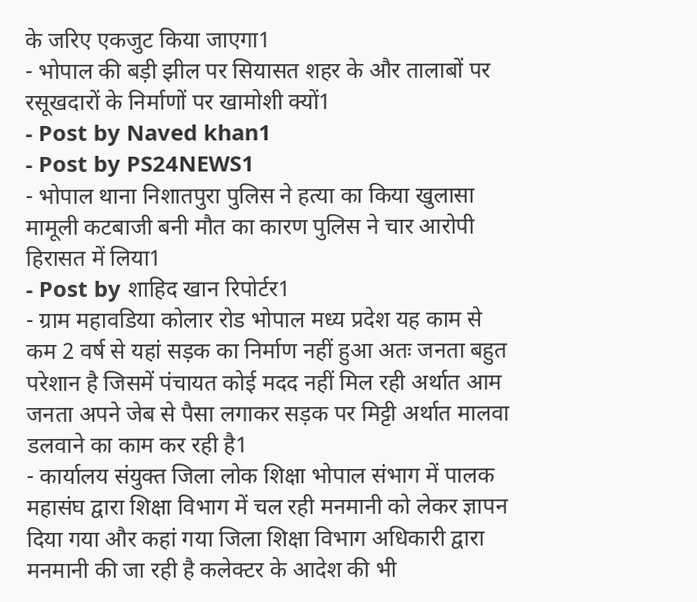के जरिए एकजुट किया जाएगा1
- भोपाल की बड़ी झील पर सियासत शहर के और तालाबों पर रसूखदारों के निर्माणों पर खामोशी क्यों1
- Post by Naved khan1
- Post by PS24NEWS1
- भोपाल थाना निशातपुरा पुलिस ने हत्या का किया खुलासा मामूली कटबाजी बनी मौत का कारण पुलिस ने चार आरोपी हिरासत में लिया1
- Post by शाहिद खान रिपोर्टर1
- ग्राम महावडिया कोलार रोड भोपाल मध्य प्रदेश यह काम से कम 2 वर्ष से यहां सड़क का निर्माण नहीं हुआ अतः जनता बहुत परेशान है जिसमें पंचायत कोई मदद नहीं मिल रही अर्थात आम जनता अपने जेब से पैसा लगाकर सड़क पर मिट्टी अर्थात मालवा डलवाने का काम कर रही है1
- कार्यालय संयुक्त जिला लोक शिक्षा भोपाल संभाग में पालक महासंघ द्वारा शिक्षा विभाग में चल रही मनमानी को लेकर ज्ञापन दिया गया और कहां गया जिला शिक्षा विभाग अधिकारी द्वारा मनमानी की जा रही है कलेक्टर के आदेश की भी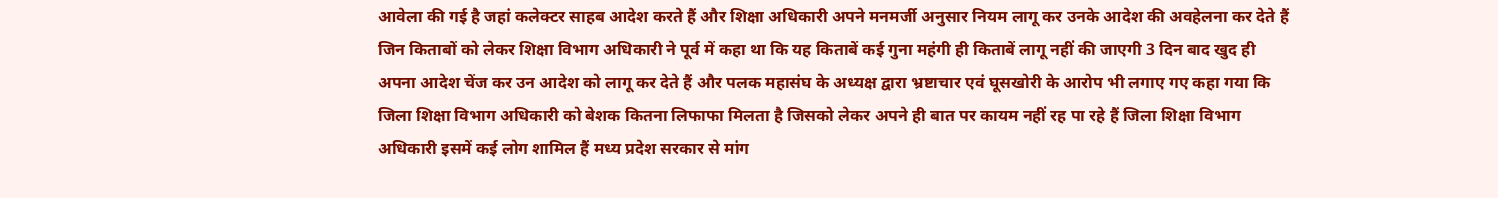आवेला की गई है जहां कलेक्टर साहब आदेश करते हैं और शिक्षा अधिकारी अपने मनमर्जी अनुसार नियम लागू कर उनके आदेश की अवहेलना कर देते हैं जिन किताबों को लेकर शिक्षा विभाग अधिकारी ने पूर्व में कहा था कि यह किताबें कई गुना महंगी ही किताबें लागू नहीं की जाएगी 3 दिन बाद खुद ही अपना आदेश चेंज कर उन आदेश को लागू कर देते हैं और पलक महासंघ के अध्यक्ष द्वारा भ्रष्टाचार एवं घूसखोरी के आरोप भी लगाए गए कहा गया कि जिला शिक्षा विभाग अधिकारी को बेशक कितना लिफाफा मिलता है जिसको लेकर अपने ही बात पर कायम नहीं रह पा रहे हैं जिला शिक्षा विभाग अधिकारी इसमें कई लोग शामिल हैं मध्य प्रदेश सरकार से मांग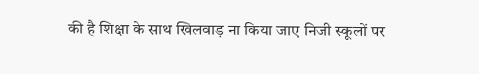की है शिक्षा के साथ खिलवाड़ ना किया जाए निजी स्कूलों पर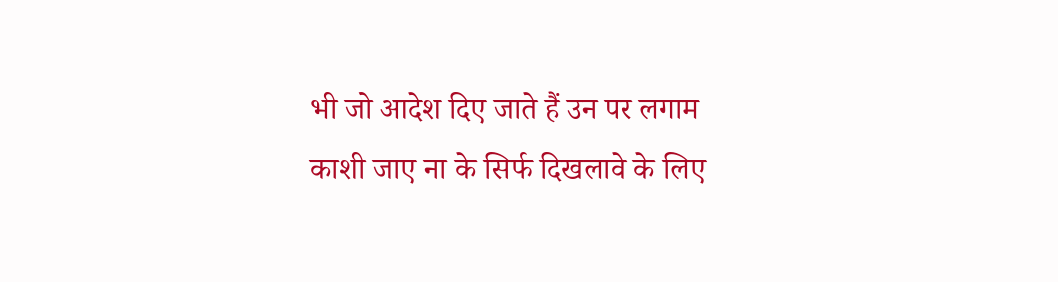भी जो आदेश दिए जाते हैं उन पर लगाम काशी जाए ना के सिर्फ दिखलावे के लिए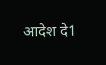आदेश दे1